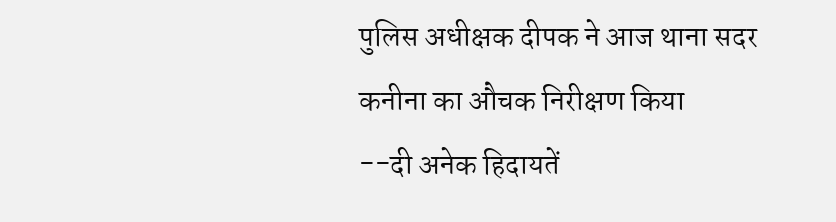पुलिस अधीक्षक दीपक ने आज थाना सदर कनीना का औचक निरीक्षण किया
--दी अनेक हिदायतें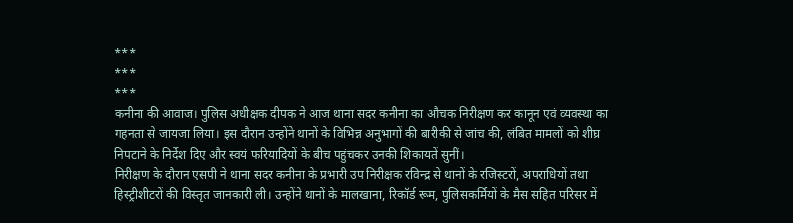***
***
***
कनीना की आवाज। पुलिस अधीक्षक दीपक ने आज थाना सदर कनीना का औचक निरीक्षण कर कानून एवं व्यवस्था का गहनता से जायजा लिया। इस दौरान उन्होंने थानों के विभिन्न अनुभागों की बारीकी से जांच की, लंबित मामलों को शीघ्र निपटाने के निर्देश दिए और स्वयं फरियादियों के बीच पहुंचकर उनकी शिकायतें सुनीं।
निरीक्षण के दौरान एसपी ने थाना सदर कनीना के प्रभारी उप निरीक्षक रविन्द्र से थानों के रजिस्टरों, अपराधियों तथा हिस्ट्रीशीटरों की विस्तृत जानकारी ली। उन्होंने थानों के मालखाना, रिकॉर्ड रूम, पुलिसकर्मियों के मैस सहित परिसर में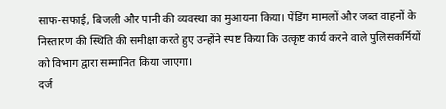साफ-सफाई, बिजली और पानी की व्यवस्था का मुआयना किया। पेंडिंग मामलों और जब्त वाहनों के निस्तारण की स्थिति की समीक्षा करते हुए उन्होंने स्पष्ट किया कि उत्कृष्ट कार्य करने वाले पुलिसकर्मियों को विभाग द्वारा सम्मानित किया जाएगा।
दर्ज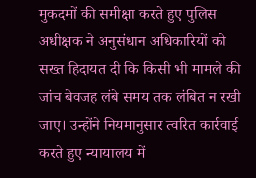मुकदमों की समीक्षा करते हुए पुलिस अधीक्षक ने अनुसंधान अधिकारियों को सख्त हिदायत दी कि किसी भी मामले की जांच बेवजह लंबे समय तक लंबित न रखी जाए। उन्होंने नियमानुसार त्वरित कार्रवाई करते हुए न्यायालय में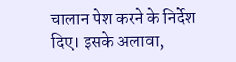चालान पेश करने के निर्देश दिए। इसके अलावा,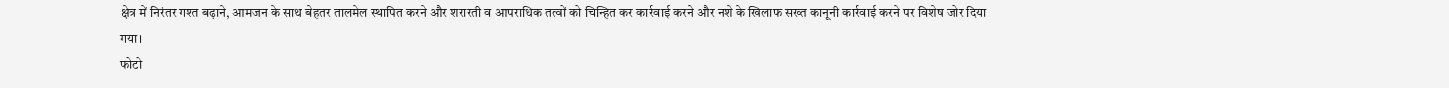क्षेत्र में निरंतर गश्त बढ़ाने, आमजन के साथ बेहतर तालमेल स्थापित करने और शरारती व आपराधिक तत्वों को चिन्हित कर कार्रवाई करने और नशे के खिलाफ सख्त कानूनी कार्रवाई करने पर विशेष जोर दिया गया।
फोटो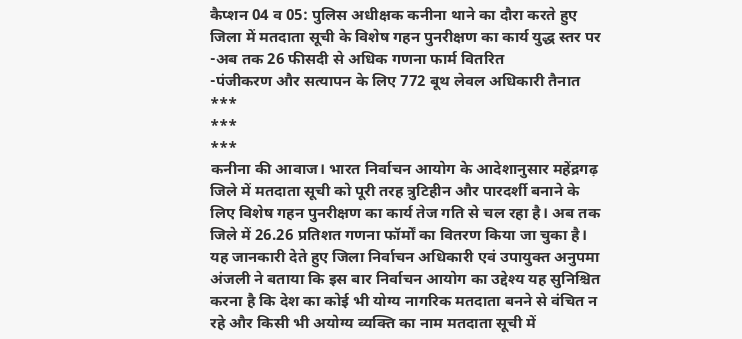कैप्शन 04 व 05: पुलिस अधीक्षक कनीना थाने का दौरा करते हुए
जिला में मतदाता सूची के विशेष गहन पुनरीक्षण का कार्य युद्ध स्तर पर
-अब तक 26 फीसदी से अधिक गणना फार्म वितरित
-पंजीकरण और सत्यापन के लिए 772 बूथ लेवल अधिकारी तैनात
***
***
***
कनीना की आवाज। भारत निर्वाचन आयोग के आदेशानुसार महेंद्रगढ़ जिले में मतदाता सूची को पूरी तरह त्रुटिहीन और पारदर्शी बनाने के लिए विशेष गहन पुनरीक्षण का कार्य तेज गति से चल रहा है। अब तक जिले में 26.26 प्रतिशत गणना फॉर्मों का वितरण किया जा चुका है।
यह जानकारी देते हुए जिला निर्वाचन अधिकारी एवं उपायुक्त अनुपमा अंजली ने बताया कि इस बार निर्वाचन आयोग का उद्देश्य यह सुनिश्चित करना है कि देश का कोई भी योग्य नागरिक मतदाता बनने से वंचित न रहे और किसी भी अयोग्य व्यक्ति का नाम मतदाता सूची में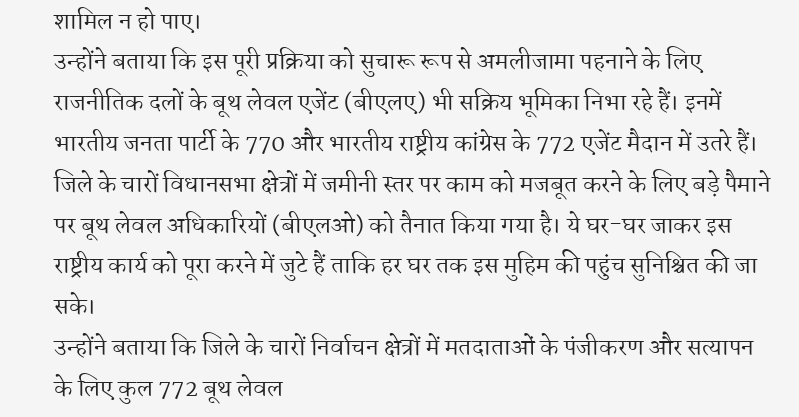शामिल न हो पाए।
उन्होंने बताया कि इस पूरी प्रक्रिया को सुचारू रूप से अमलीजामा पहनाने के लिए राजनीतिक दलों के बूथ लेवल एजेंट (बीएलए) भी सक्रिय भूमिका निभा रहे हैं। इनमें भारतीय जनता पार्टी के 770 और भारतीय राष्ट्रीय कांग्रेस के 772 एजेंट मैदान में उतरे हैं। जिले के चारों विधानसभा क्षेत्रों में जमीनी स्तर पर काम को मजबूत करने के लिए बड़े पैमाने पर बूथ लेवल अधिकारियों (बीएलओ) को तैनात किया गया है। ये घर-घर जाकर इस राष्ट्रीय कार्य को पूरा करने में जुटे हैं ताकि हर घर तक इस मुहिम की पहुंच सुनिश्चित की जा सके।
उन्होंने बताया कि जिले के चारों निर्वाचन क्षेत्रों में मतदाताओं के पंजीकरण और सत्यापन के लिए कुल 772 बूथ लेवल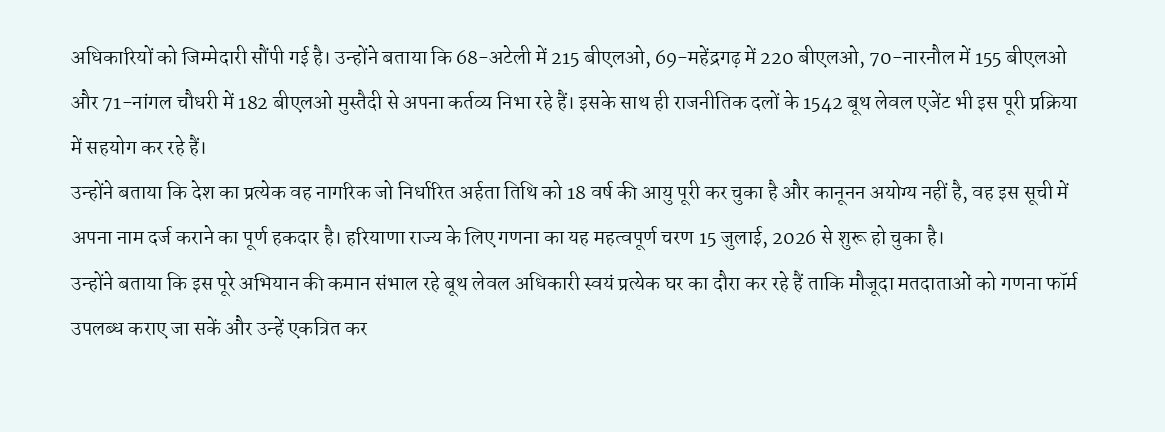अधिकारियों को जिम्मेदारी सौंपी गई है। उन्होंने बताया कि 68-अटेली में 215 बीएलओ, 69-महेंद्रगढ़ में 220 बीएलओ, 70-नारनौल में 155 बीएलओ और 71-नांगल चौधरी में 182 बीएलओ मुस्तैदी से अपना कर्तव्य निभा रहे हैं। इसके साथ ही राजनीतिक दलों के 1542 बूथ लेवल एजेंट भी इस पूरी प्रक्रिया में सहयोग कर रहे हैं।
उन्होंने बताया कि देश का प्रत्येक वह नागरिक जो निर्धारित अर्हता तिथि को 18 वर्ष की आयु पूरी कर चुका है और कानूनन अयोग्य नहीं है, वह इस सूची में अपना नाम दर्ज कराने का पूर्ण हकदार है। हरियाणा राज्य के लिए गणना का यह महत्वपूर्ण चरण 15 जुलाई, 2026 से शुरू हो चुका है।
उन्होंने बताया कि इस पूरे अभियान की कमान संभाल रहे बूथ लेवल अधिकारी स्वयं प्रत्येक घर का दौरा कर रहे हैं ताकि मौजूदा मतदाताओं को गणना फॉर्म उपलब्ध कराए जा सकें और उन्हें एकत्रित कर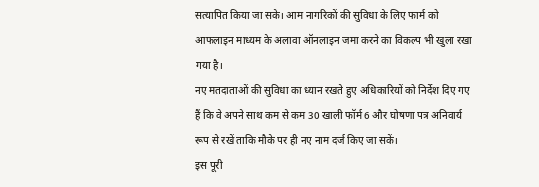सत्यापित किया जा सके। आम नागरिकों की सुविधा के लिए फार्म को आफलाइन माध्यम के अलावा ऑनलाइन जमा करने का विकल्प भी खुला रखा गया है।
नए मतदाताओं की सुविधा का ध्यान रखते हुए अधिकारियों को निर्देश दिए गए हैं कि वे अपने साथ कम से कम 30 खाली फॉर्म 6 और घोषणा पत्र अनिवार्य रूप से रखें ताकि मौके पर ही नए नाम दर्ज किए जा सकें।
इस पूरी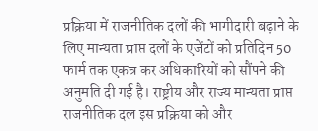प्रक्रिया में राजनीतिक दलों की भागीदारी बढ़ाने के लिए मान्यता प्राप्त दलों के एजेंटों को प्रतिदिन 50 फार्म तक एकत्र कर अधिकारियों को सौंपने की अनुमति दी गई है। राष्ट्रीय और राज्य मान्यता प्राप्त राजनीतिक दल इस प्रक्रिया को और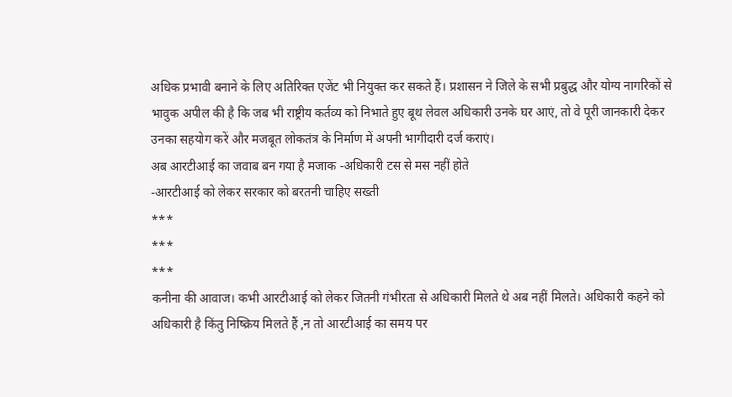अधिक प्रभावी बनाने के लिए अतिरिक्त एजेंट भी नियुक्त कर सकते हैं। प्रशासन ने जिले के सभी प्रबुद्ध और योग्य नागरिकों से भावुक अपील की है कि जब भी राष्ट्रीय कर्तव्य को निभाते हुए बूथ लेवल अधिकारी उनके घर आएं, तो वे पूरी जानकारी देकर उनका सहयोग करें और मजबूत लोकतंत्र के निर्माण में अपनी भागीदारी दर्ज कराएं।
अब आरटीआई का जवाब बन गया है मजाक -अधिकारी टस से मस नहीं होते
-आरटीआई को लेकर सरकार को बरतनी चाहिए सख्ती
***
***
***
कनीना की आवाज। कभी आरटीआई को लेकर जितनी गंभीरता से अधिकारी मिलते थे अब नहीं मिलते। अधिकारी कहने को अधिकारी है किंतु निष्क्रिय मिलते हैं ,न तो आरटीआई का समय पर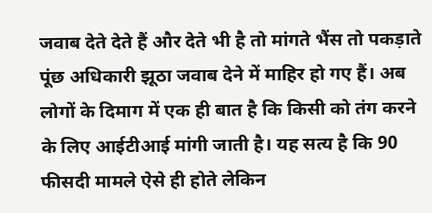जवाब देते देते हैं और देते भी है तो मांगते भैंस तो पकड़ाते पूंछ अधिकारी झूठा जवाब देने में माहिर हो गए हैं। अब लोगों के दिमाग में एक ही बात है कि किसी को तंग करने के लिए आईटीआई मांगी जाती है। यह सत्य है कि 90 फीसदी मामले ऐसे ही होते लेकिन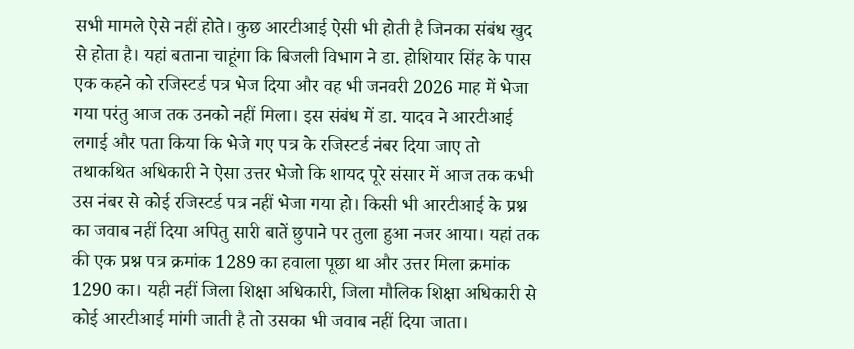सभी मामले ऐसे नहीं होते। कुछ आरटीआई ऐसी भी होती है जिनका संबंध खुद से होता है। यहां बताना चाहूंगा कि बिजली विभाग ने डा. होशियार सिंह के पास एक कहने को रजिस्टर्ड पत्र भेज दिया और वह भी जनवरी 2026 माह में भेजा गया परंतु आज तक उनको नहीं मिला। इस संबंध में डा. यादव ने आरटीआई लगाई और पता किया कि भेजे गए पत्र के रजिस्टर्ड नंबर दिया जाए तो तथाकथित अधिकारी ने ऐसा उत्तर भेजो कि शायद पूरे संसार में आज तक कभी उस नंबर से कोई रजिस्टर्ड पत्र नहीं भेजा गया हो। किसी भी आरटीआई के प्रश्न का जवाब नहीं दिया अपितु सारी बातें छुपाने पर तुला हुआ नजर आया। यहां तक की एक प्रश्न पत्र क्रमांक 1289 का हवाला पूछा था और उत्तर मिला क्रमांक 1290 का। यही नहीं जिला शिक्षा अधिकारी, जिला मौलिक शिक्षा अधिकारी से कोई आरटीआई मांगी जाती है तो उसका भी जवाब नहीं दिया जाता।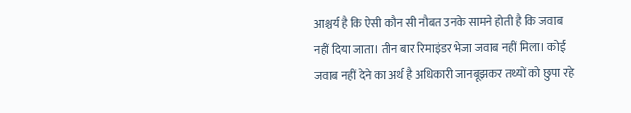आश्चर्य है कि ऐसी कौन सी नौबत उनके सामने होती है कि जवाब नहीं दिया जाता। तीन बार रिमाइंडर भेजा जवाब नहीं मिला। कोई जवाब नहीं देने का अर्थ है अधिकारी जानबूझकर तथ्यों को छुपा रहे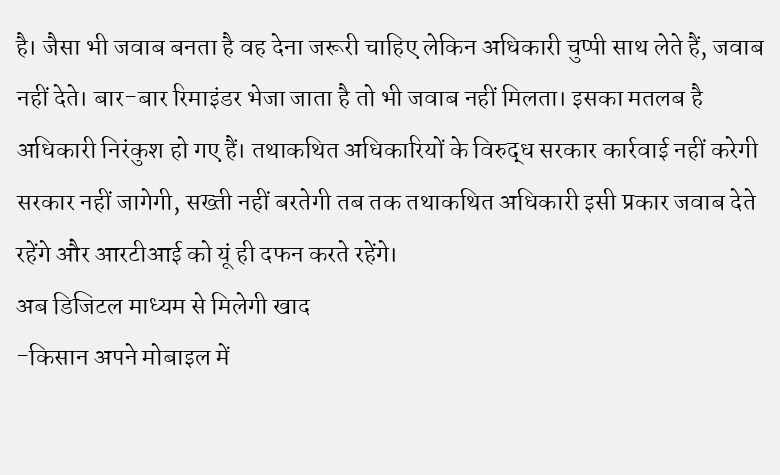है। जैसा भी जवाब बनता है वह देना जरूरी चाहिए लेकिन अधिकारी चुप्पी साथ लेते हैं, जवाब नहीं देते। बार-बार रिमाइंडर भेजा जाता है तो भी जवाब नहीं मिलता। इसका मतलब है अधिकारी निरंकुश हो गए हैं। तथाकथित अधिकारियों के विरुद्ध सरकार कार्रवाई नहीं करेगी सरकार नहीं जागेगी, सख्ती नहीं बरतेगी तब तक तथाकथित अधिकारी इसी प्रकार जवाब देते रहेंगे और आरटीआई को यूं ही दफन करते रहेंगे।
अब डिजिटल माध्यम से मिलेगी खाद
-किसान अपने मोबाइल में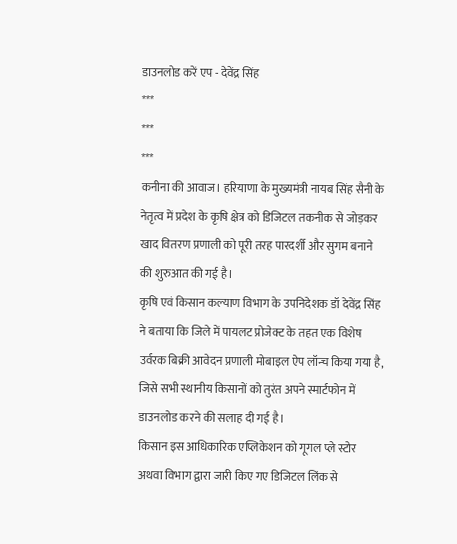डाउनलोड करें एप - देवेंद्र सिंह
***
***
***
कनीना की आवाज। हरियाणा के मुख्यमंत्री नायब सिंह सैनी के नेतृत्व में प्रदेश के कृषि क्षेत्र को डिजिटल तकनीक से जोड़कर खाद वितरण प्रणाली को पूरी तरह पारदर्शी और सुगम बनाने की शुरुआत की गई है।
कृषि एवं किसान कल्याण विभाग के उपनिदेशक डॉ देवेंद्र सिंह ने बताया कि जिले में पायलट प्रोजेक्ट के तहत एक विशेष उर्वरक बिक्री आवेदन प्रणाली मोबाइल ऐप लॉन्च किया गया है, जिसे सभी स्थानीय किसानों को तुरंत अपने स्मार्टफोन में डाउनलोड करने की सलाह दी गई है।
किसान इस आधिकारिक एप्लिकेशन को गूगल प्ले स्टोर अथवा विभाग द्वारा जारी किए गए डिजिटल लिंक से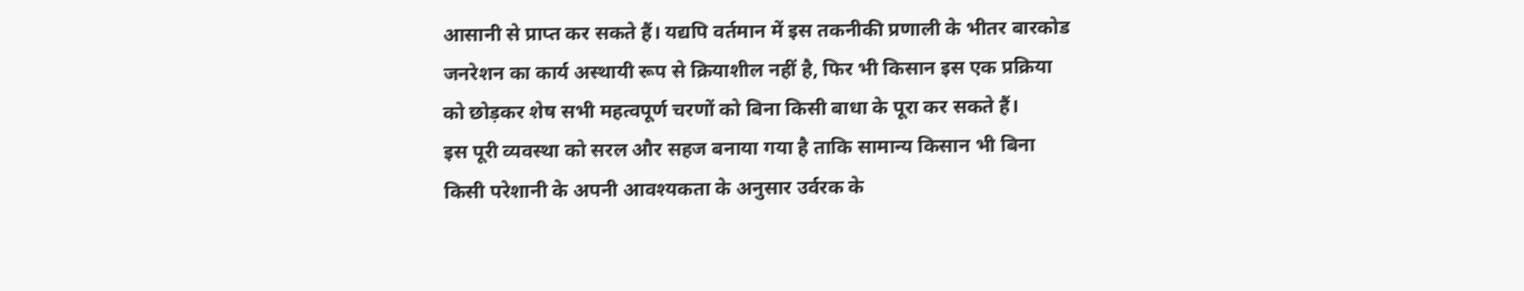आसानी से प्राप्त कर सकते हैं। यद्यपि वर्तमान में इस तकनीकी प्रणाली के भीतर बारकोड जनरेशन का कार्य अस्थायी रूप से क्रियाशील नहीं है, फिर भी किसान इस एक प्रक्रिया को छोड़कर शेष सभी महत्वपूर्ण चरणों को बिना किसी बाधा के पूरा कर सकते हैं।
इस पूरी व्यवस्था को सरल और सहज बनाया गया है ताकि सामान्य किसान भी बिना किसी परेशानी के अपनी आवश्यकता के अनुसार उर्वरक के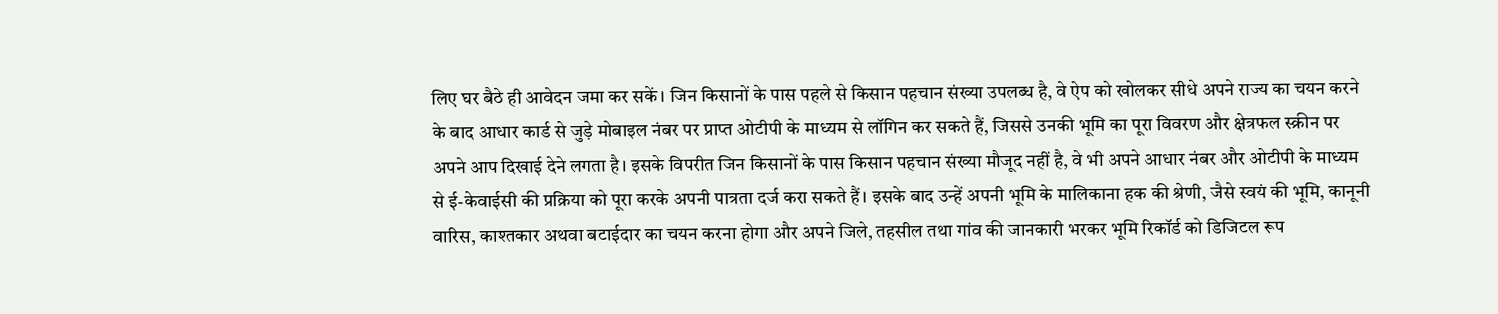लिए घर बैठे ही आवेदन जमा कर सकें। जिन किसानों के पास पहले से किसान पहचान संख्या उपलब्ध है, वे ऐप को खोलकर सीधे अपने राज्य का चयन करने के बाद आधार कार्ड से जुड़े मोबाइल नंबर पर प्राप्त ओटीपी के माध्यम से लॉगिन कर सकते हैं, जिससे उनकी भूमि का पूरा विवरण और क्षेत्रफल स्क्रीन पर अपने आप दिखाई देने लगता है। इसके विपरीत जिन किसानों के पास किसान पहचान संख्या मौजूद नहीं है, वे भी अपने आधार नंबर और ओटीपी के माध्यम से ई-केवाईसी की प्रक्रिया को पूरा करके अपनी पात्रता दर्ज करा सकते हैं। इसके बाद उन्हें अपनी भूमि के मालिकाना हक की श्रेणी, जैसे स्वयं की भूमि, कानूनी वारिस, काश्तकार अथवा बटाईदार का चयन करना होगा और अपने जिले, तहसील तथा गांव की जानकारी भरकर भूमि रिकॉर्ड को डिजिटल रूप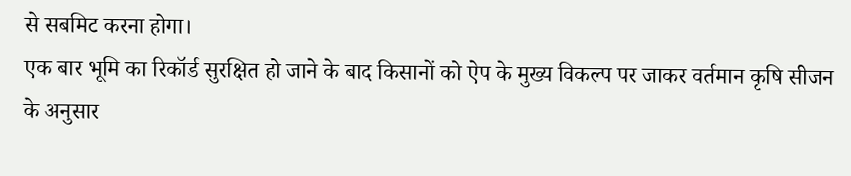से सबमिट करना होगा।
एक बार भूमि का रिकॉर्ड सुरक्षित हो जाने के बाद किसानों को ऐप के मुख्य विकल्प पर जाकर वर्तमान कृषि सीजन के अनुसार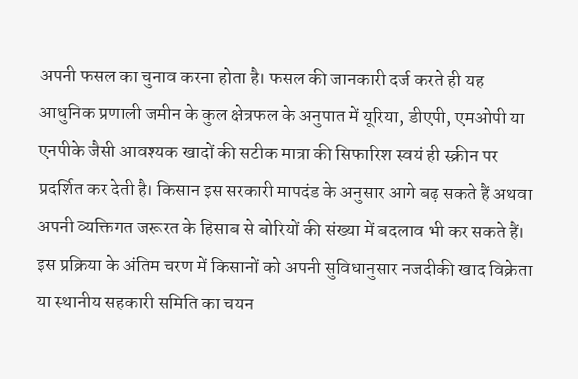अपनी फसल का चुनाव करना होता है। फसल की जानकारी दर्ज करते ही यह आधुनिक प्रणाली जमीन के कुल क्षेत्रफल के अनुपात में यूरिया, डीएपी, एमओपी या एनपीके जैसी आवश्यक खादों की सटीक मात्रा की सिफारिश स्वयं ही स्क्रीन पर प्रदर्शित कर देती है। किसान इस सरकारी मापदंड के अनुसार आगे बढ़ सकते हैं अथवा अपनी व्यक्तिगत जरूरत के हिसाब से बोरियों की संख्या में बदलाव भी कर सकते हैं। इस प्रक्रिया के अंतिम चरण में किसानों को अपनी सुविधानुसार नजदीकी खाद विक्रेता या स्थानीय सहकारी समिति का चयन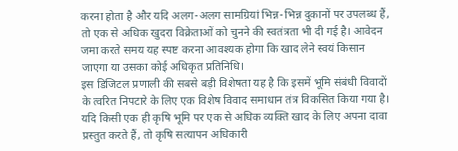करना होता है और यदि अलग-अलग सामग्रियां भिन्न-भिन्न दुकानों पर उपलब्ध हैं, तो एक से अधिक खुदरा विक्रेताओं को चुनने की स्वतंत्रता भी दी गई है। आवेदन जमा करते समय यह स्पष्ट करना आवश्यक होगा कि खाद लेने स्वयं किसान जाएगा या उसका कोई अधिकृत प्रतिनिधि।
इस डिजिटल प्रणाली की सबसे बड़ी विशेषता यह है कि इसमें भूमि संबंधी विवादों के त्वरित निपटारे के लिए एक विशेष विवाद समाधान तंत्र विकसित किया गया है। यदि किसी एक ही कृषि भूमि पर एक से अधिक व्यक्ति खाद के लिए अपना दावा प्रस्तुत करते हैं, तो कृषि सत्यापन अधिकारी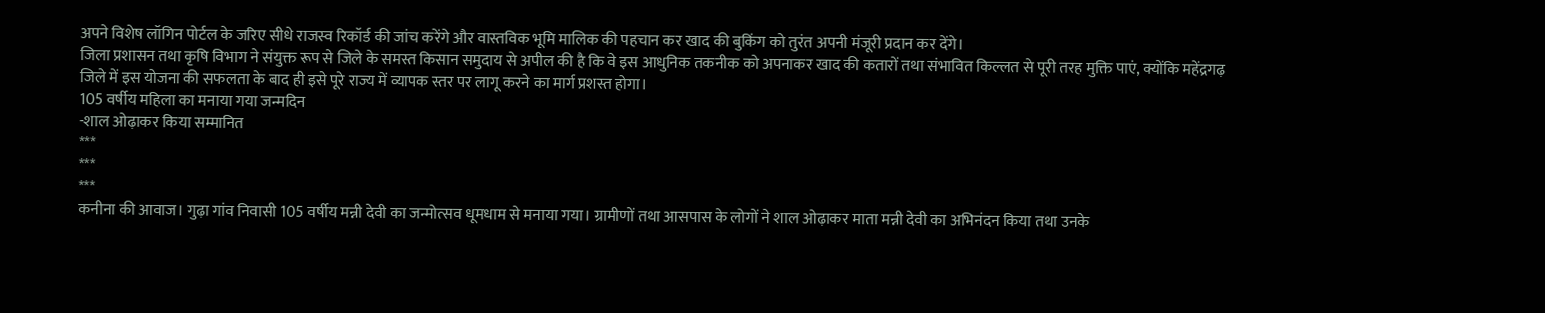अपने विशेष लॉगिन पोर्टल के जरिए सीधे राजस्व रिकॉर्ड की जांच करेंगे और वास्तविक भूमि मालिक की पहचान कर खाद की बुकिंग को तुरंत अपनी मंजूरी प्रदान कर देंगे।
जिला प्रशासन तथा कृषि विभाग ने संयुक्त रूप से जिले के समस्त किसान समुदाय से अपील की है कि वे इस आधुनिक तकनीक को अपनाकर खाद की कतारों तथा संभावित किल्लत से पूरी तरह मुक्ति पाएं, क्योंकि महेंद्रगढ़ जिले में इस योजना की सफलता के बाद ही इसे पूरे राज्य में व्यापक स्तर पर लागू करने का मार्ग प्रशस्त होगा।
105 वर्षीय महिला का मनाया गया जन्मदिन
-शाल ओढ़ाकर किया सम्मानित
***
***
***
कनीना की आवाज। गुढ़ा गांव निवासी 105 वर्षीय मन्नी देवी का जन्मोत्सव धूमधाम से मनाया गया। ग्रामीणों तथा आसपास के लोगों ने शाल ओढ़ाकर माता मन्नी देवी का अभिनंदन किया तथा उनके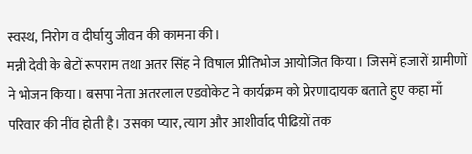स्वस्थ, निरोग व दीर्घायु जीवन की कामना की।
मन्नी देवी के बेटों रूपराम तथा अतर सिंह ने विषाल प्रीतिभोज आयोजित किया। जिसमें हजारों ग्रामीणों ने भोजन किया। बसपा नेता अतरलाल एडवोकेट ने कार्यक्रम को प्रेरणादायक बताते हुए कहा माँ परिवार की नींव होती है। उसका प्यार, त्याग और आशीर्वाद पीढिय़ों तक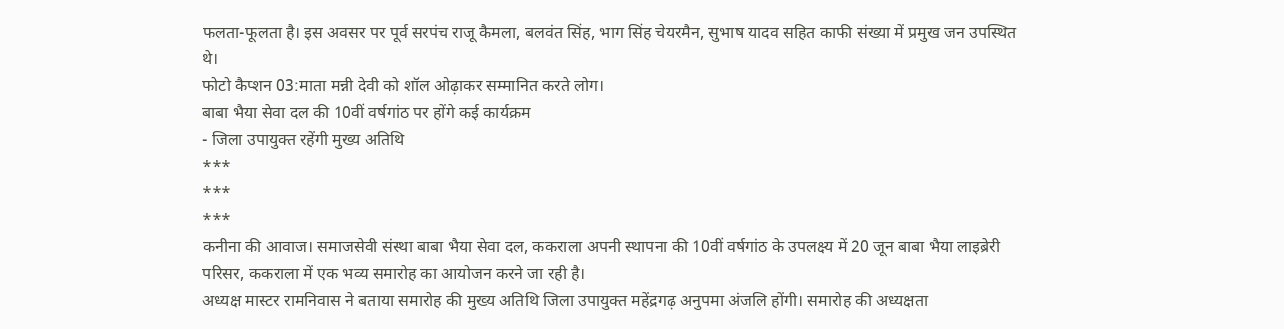फलता-फूलता है। इस अवसर पर पूर्व सरपंच राजू कैमला, बलवंत सिंह, भाग सिंह चेयरमैन, सुभाष यादव सहित काफी संख्या में प्रमुख जन उपस्थित थे।
फोटो कैप्शन 03:माता मन्नी देवी को शॉल ओढ़ाकर सम्मानित करते लोग।
बाबा भैया सेवा दल की 10वीं वर्षगांठ पर होंगे कई कार्यक्रम
- जिला उपायुक्त रहेंगी मुख्य अतिथि
***
***
***
कनीना की आवाज। समाजसेवी संस्था बाबा भैया सेवा दल, ककराला अपनी स्थापना की 10वीं वर्षगांठ के उपलक्ष्य में 20 जून बाबा भैया लाइब्रेरी परिसर, ककराला में एक भव्य समारोह का आयोजन करने जा रही है।
अध्यक्ष मास्टर रामनिवास ने बताया समारोह की मुख्य अतिथि जिला उपायुक्त महेंद्रगढ़ अनुपमा अंजलि होंगी। समारोह की अध्यक्षता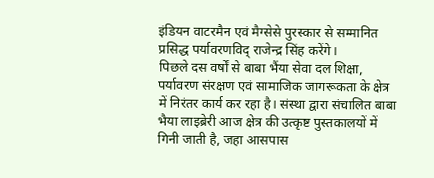इंडियन वाटरमैन एवं मैग्सेसे पुरस्कार से सम्मानित प्रसिद्ध पर्यावरणविद् राजेन्द्र सिंह करेंगे।
पिछले दस वर्षों से बाबा भैंया सेवा दल शिक्षा, पर्यावरण संरक्षण एवं सामाजिक जागरूकता के क्षेत्र में निरंतर कार्य कर रहा है। संस्था द्वारा संचालित बाबा भैया लाइब्रेरी आज क्षेत्र की उत्कृष्ट पुस्तकालयों में गिनी जाती है, जहा आसपास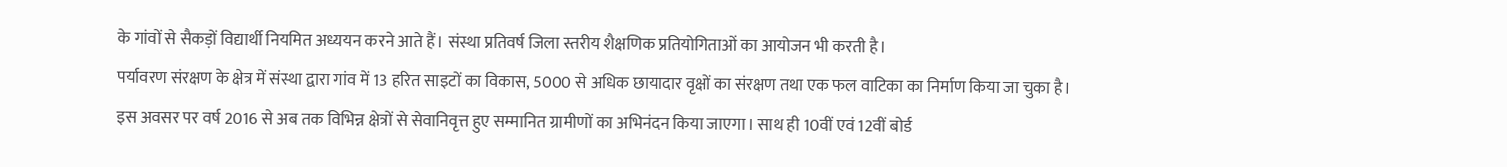के गांवों से सैकड़ों विद्यार्थी नियमित अध्ययन करने आते हैं। संस्था प्रतिवर्ष जिला स्तरीय शैक्षणिक प्रतियोगिताओं का आयोजन भी करती है।
पर्यावरण संरक्षण के क्षेत्र में संस्था द्वारा गांव में 13 हरित साइटों का विकास, 5000 से अधिक छायादार वृक्षों का संरक्षण तथा एक फल वाटिका का निर्माण किया जा चुका है।
इस अवसर पर वर्ष 2016 से अब तक विभिन्न क्षेत्रों से सेवानिवृत्त हुए सम्मानित ग्रामीणों का अभिनंदन किया जाएगा। साथ ही 10वीं एवं 12वीं बोर्ड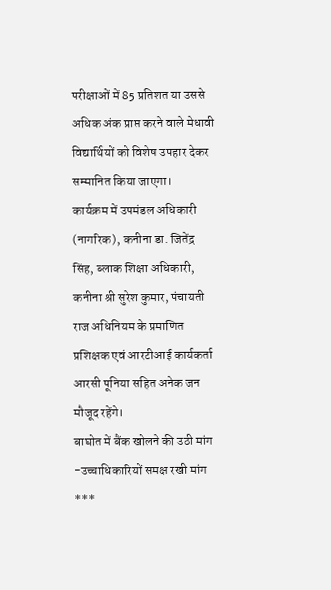परीक्षाओं में 85 प्रतिशत या उससे अधिक अंक प्राप्त करने वाले मेधावी विद्यार्थियों को विशेष उपहार देकर सम्मानित किया जाएगा।
कार्यक्रम में उपमंडल अधिकारी (नागरिक), कनीना डा. जितेंद्र सिंह, ब्लाक शिक्षा अधिकारी, कनीना श्री सुरेश कुमार, पंचायती राज अधिनियम के प्रमाणित प्रशिक्षक एवं आरटीआई कार्यकर्ता आरसी पूनिया सहित अनेक जन मौजूद रहेंगे।
बाघोत में बैंक खोलने की उठी मांग
-उच्चाधिकारियों समक्ष रखी मांग
***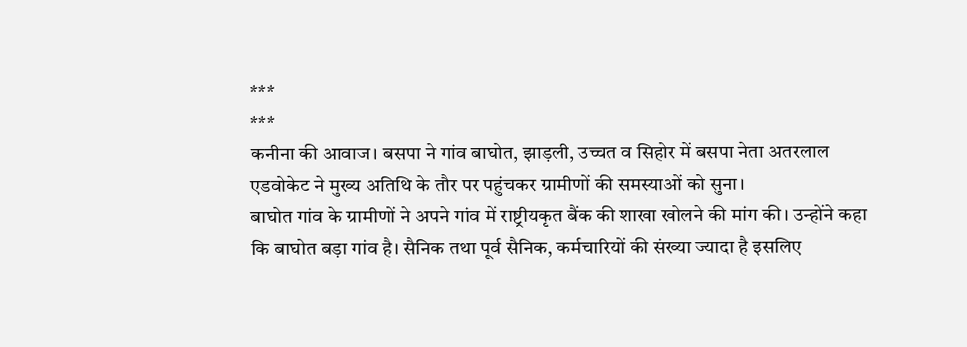***
***
कनीना की आवाज। बसपा ने गांव बाघोत, झाड़ली, उच्चत व सिहोर में बसपा नेता अतरलाल एडवोकेट ने मुख्य अतिथि के तौर पर पहुंचकर ग्रामीणों की समस्याओं को सुना।
बाघोत गांव के ग्रामीणों ने अपने गांव में राष्ट्रीयकृत बैंक की शाखा खोलने की मांग की। उन्होंने कहा कि बाघोत बड़ा गांव है। सैनिक तथा पूर्व सैनिक, कर्मचारियों की संख्या ज्यादा है इसलिए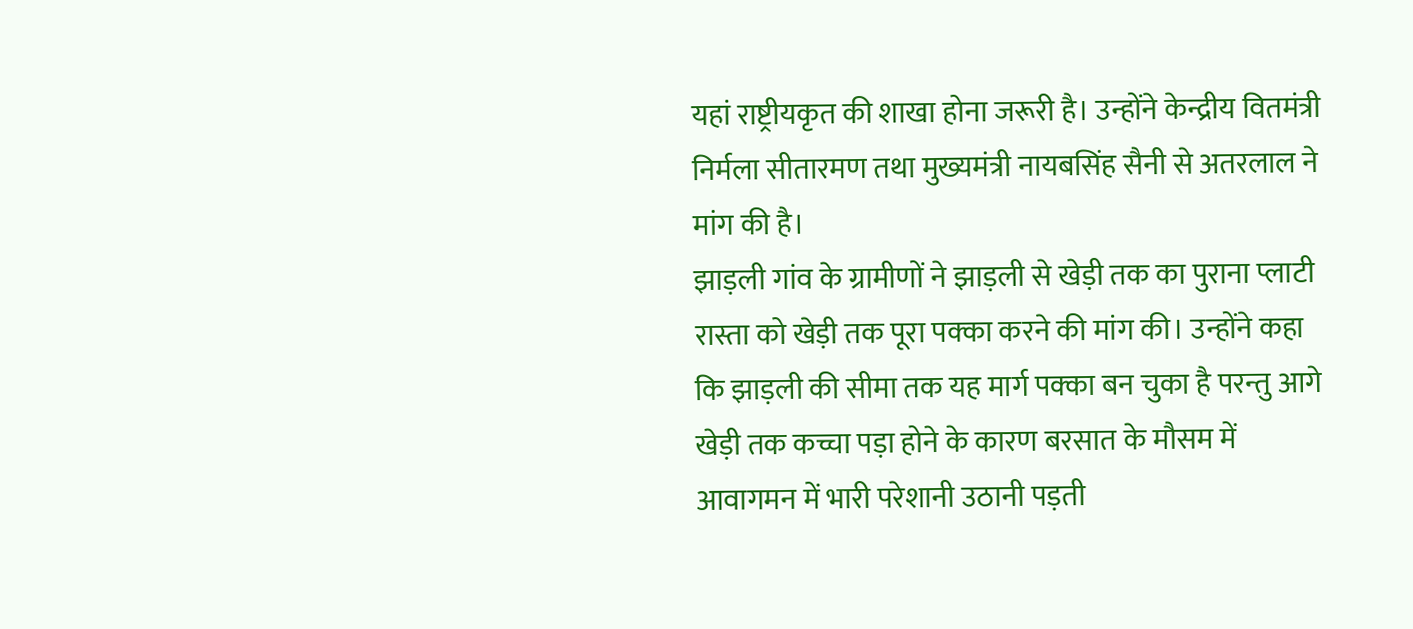यहां राष्ट्रीयकृत की शाखा होना जरूरी है। उन्होंने केन्द्रीय वितमंत्री निर्मला सीतारमण तथा मुख्यमंत्री नायबसिंह सैनी से अतरलाल ने मांग की है।
झाड़ली गांव के ग्रामीणों ने झाड़ली से खेड़ी तक का पुराना प्लाटी रास्ता को खेड़ी तक पूरा पक्का करने की मांग की। उन्होंने कहा कि झाड़ली की सीमा तक यह मार्ग पक्का बन चुका है परन्तु आगे खेड़ी तक कच्चा पड़ा होने के कारण बरसात के मौसम में आवागमन में भारी परेशानी उठानी पड़ती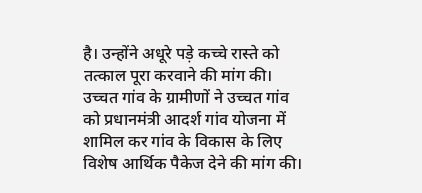है। उन्होंने अधूरे पड़े कच्चे रास्ते को तत्काल पूरा करवाने की मांग की। उच्चत गांव के ग्रामीणों ने उच्चत गांव को प्रधानमंत्री आदर्श गांव योजना में शामिल कर गांव के विकास के लिए विशेष आर्थिक पैकेज देने की मांग की।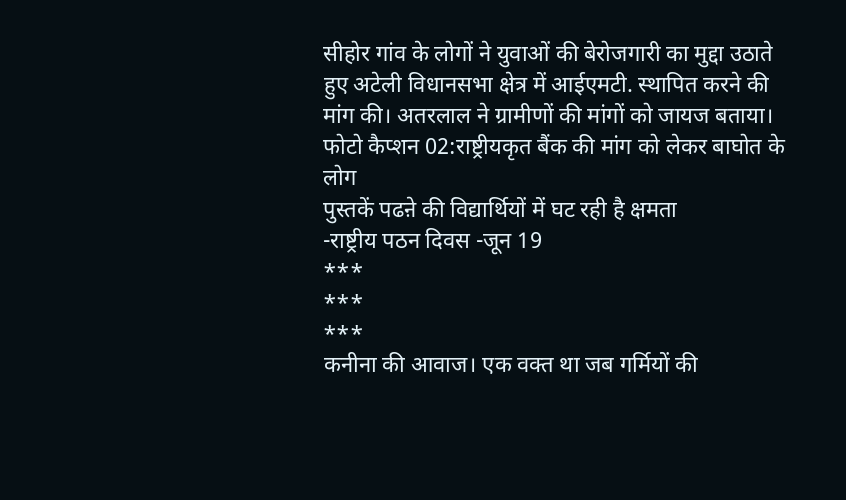सीहोर गांव के लोगों ने युवाओं की बेरोजगारी का मुद्दा उठाते हुए अटेली विधानसभा क्षेत्र में आईएमटी. स्थापित करने की मांग की। अतरलाल ने ग्रामीणों की मांगों को जायज बताया।
फोटो कैप्शन 02:राष्ट्रीयकृत बैंक की मांग को लेकर बाघोत के लोग
पुस्तकें पढऩे की विद्यार्थियों में घट रही है क्षमता
-राष्ट्रीय पठन दिवस -जून 19
***
***
***
कनीना की आवाज। एक वक्त था जब गर्मियों की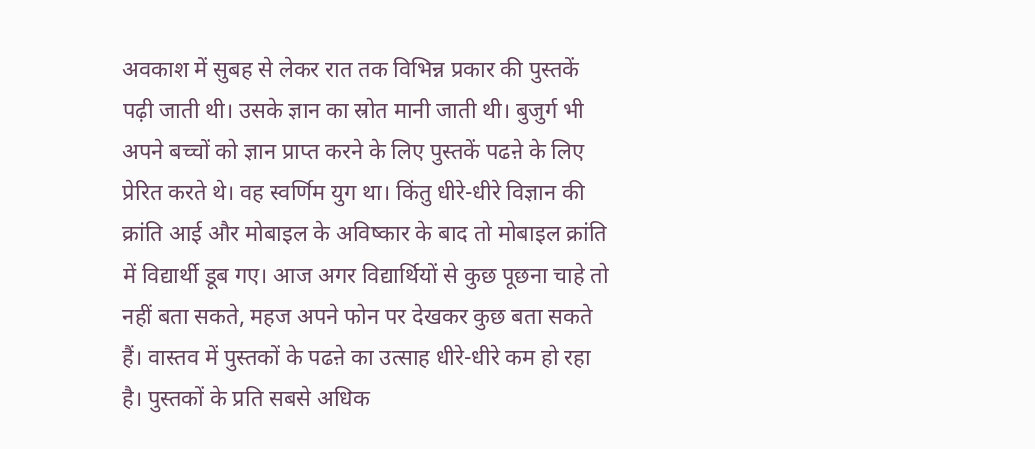अवकाश में सुबह से लेकर रात तक विभिन्न प्रकार की पुस्तकें पढ़ी जाती थी। उसके ज्ञान का स्रोत मानी जाती थी। बुजुर्ग भी अपने बच्चों को ज्ञान प्राप्त करने के लिए पुस्तकें पढऩे के लिए प्रेरित करते थे। वह स्वर्णिम युग था। किंतु धीरे-धीरे विज्ञान की क्रांति आई और मोबाइल के अविष्कार के बाद तो मोबाइल क्रांति में विद्यार्थी डूब गए। आज अगर विद्यार्थियों से कुछ पूछना चाहे तो नहीं बता सकते, महज अपने फोन पर देखकर कुछ बता सकते हैं। वास्तव में पुस्तकों के पढऩे का उत्साह धीरे-धीरे कम हो रहा है। पुस्तकों के प्रति सबसे अधिक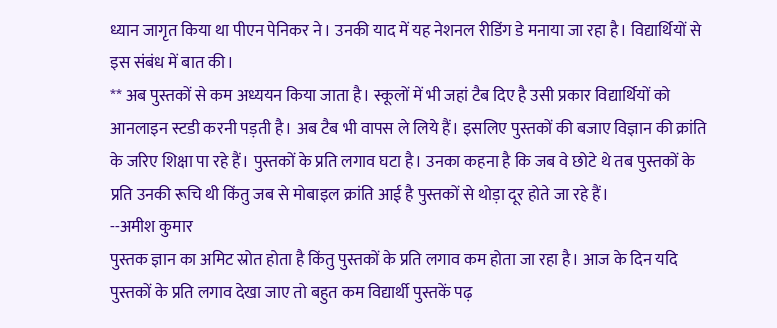ध्यान जागृत किया था पीएन पेनिकर ने। उनकी याद में यह नेशनल रीडिंग डे मनाया जा रहा है। विद्यार्थियों से इस संबंध में बात की।
** अब पुस्तकों से कम अध्ययन किया जाता है। स्कूलों में भी जहां टैब दिए है उसी प्रकार विद्यार्थियों को आनलाइन स्टडी करनी पड़ती है। अब टैब भी वापस ले लिये हैं। इसलिए पुस्तकों की बजाए विज्ञान की क्रांति के जरिए शिक्षा पा रहे हैं। पुस्तकों के प्रति लगाव घटा है। उनका कहना है कि जब वे छोटे थे तब पुस्तकों के प्रति उनकी रूचि थी किंतु जब से मोबाइल क्रांति आई है पुस्तकों से थोड़ा दूर होते जा रहे हैं।
--अमीश कुमार
पुस्तक ज्ञान का अमिट स्रोत होता है किंतु पुस्तकों के प्रति लगाव कम होता जा रहा है। आज के दिन यदि पुस्तकों के प्रति लगाव देखा जाए तो बहुत कम विद्यार्थी पुस्तकें पढ़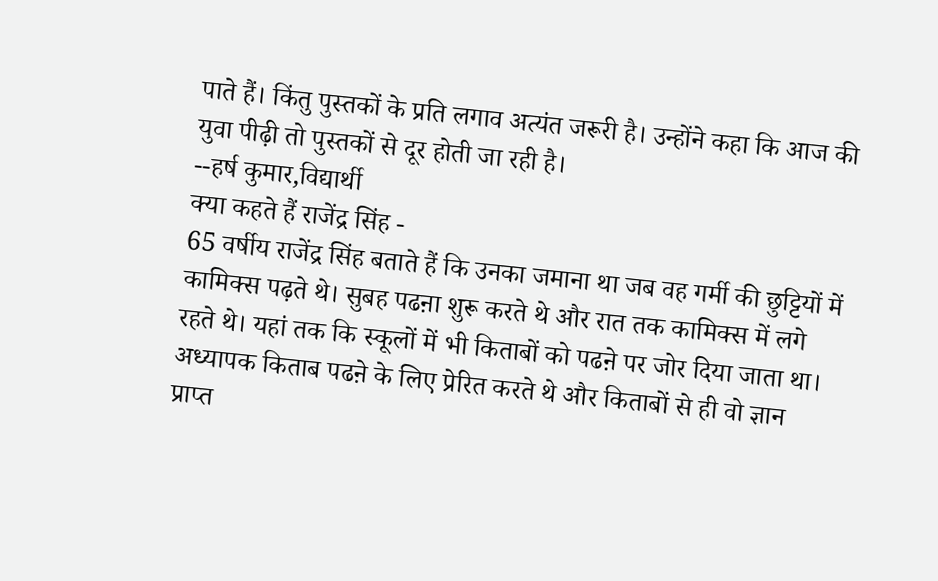पाते हैं। किंतु पुस्तकों के प्रति लगाव अत्यंत जरूरी है। उन्होंने कहा कि आज की युवा पीढ़ी तो पुस्तकों से दूर होती जा रही है।
--हर्ष कुमार,विद्यार्थी
क्या कहते हैं राजेंद्र सिंह -
65 वर्षीय राजेंद्र सिंह बताते हैं कि उनका जमाना था जब वह गर्मी की छुट्टियों में कामिक्स पढ़ते थे। सुबह पढऩा शुरू करते थे और रात तक कामिक्स में लगे रहते थे। यहां तक कि स्कूलों में भी किताबों को पढऩे पर जोर दिया जाता था। अध्यापक किताब पढऩे के लिए प्रेरित करते थे और किताबों से ही वो ज्ञान प्राप्त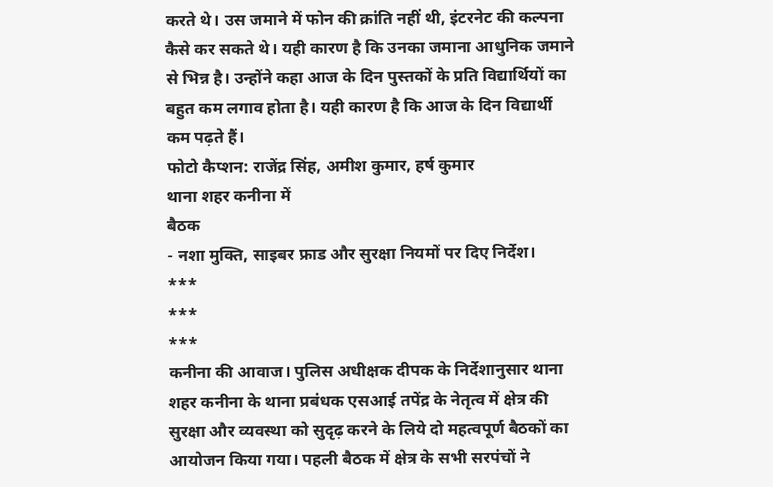करते थे। उस जमाने में फोन की क्रांति नहीं थी, इंटरनेट की कल्पना कैसे कर सकते थे। यही कारण है कि उनका जमाना आधुनिक जमाने से भिन्न है। उन्होंने कहा आज के दिन पुस्तकों के प्रति विद्यार्थियों का बहुत कम लगाव होता है। यही कारण है कि आज के दिन विद्यार्थी कम पढ़ते हैं।
फोटो कैप्शन: राजेंद्र सिंह, अमीश कुमार, हर्ष कुमार
थाना शहर कनीना में
बैठक
- नशा मुक्ति, साइबर फ्राड और सुरक्षा नियमों पर दिए निर्देश।
***
***
***
कनीना की आवाज। पुलिस अधीक्षक दीपक के निर्देशानुसार थाना शहर कनीना के थाना प्रबंधक एसआई तपेंद्र के नेतृत्व में क्षेत्र की सुरक्षा और व्यवस्था को सुदृढ़ करने के लिये दो महत्वपूर्ण बैठकों का आयोजन किया गया। पहली बैठक में क्षेत्र के सभी सरपंचों ने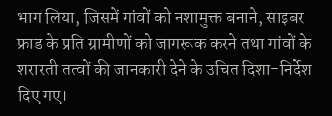भाग लिया, जिसमें गांवों को नशामुक्त बनाने, साइबर फ्राड के प्रति ग्रामीणों को जागरूक करने तथा गांवों के शरारती तत्वों की जानकारी देने के उचित दिशा-निर्देश दिए गए।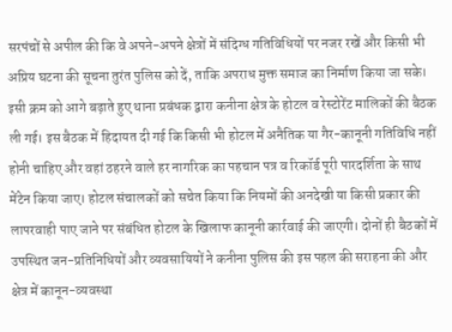सरपंचों से अपील की कि वे अपने-अपने क्षेत्रों में संदिग्ध गतिविधियों पर नजर रखें और किसी भी अप्रिय घटना की सूचना तुरंत पुलिस को दें, ताकि अपराध मुक्त समाज का निर्माण किया जा सके।
इसी क्रम को आगे बढ़ाते हुए थाना प्रबंधक द्वारा कनीना क्षेत्र के होटल व रेस्टोरेंट मालिकों की बैठक ली गई। इस बैठक में हिदायत दी गई कि किसी भी होटल में अनैतिक या गैर-कानूनी गतिविधि नहीं होनी चाहिए और वहां ठहरने वाले हर नागरिक का पहचान पत्र व रिकॉर्ड पूरी पारदर्शिता के साथ मेंटेन किया जाए। होटल संचालकों को सचेत किया कि नियमों की अनदेखी या किसी प्रकार की लापरवाही पाए जाने पर संबंधित होटल के खिलाफ कानूनी कार्रवाई की जाएगी। दोनों ही बैठकों में उपस्थित जन-प्रतिनिधियों और व्यवसायियों ने कनीना पुलिस की इस पहल की सराहना की और क्षेत्र में कानून-व्यवस्था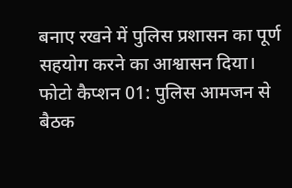बनाए रखने में पुलिस प्रशासन का पूर्ण सहयोग करने का आश्वासन दिया।
फोटो कैप्शन 01: पुलिस आमजन से बैठक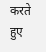करते हुए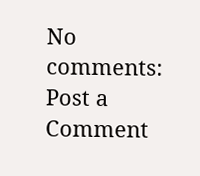No comments:
Post a Comment